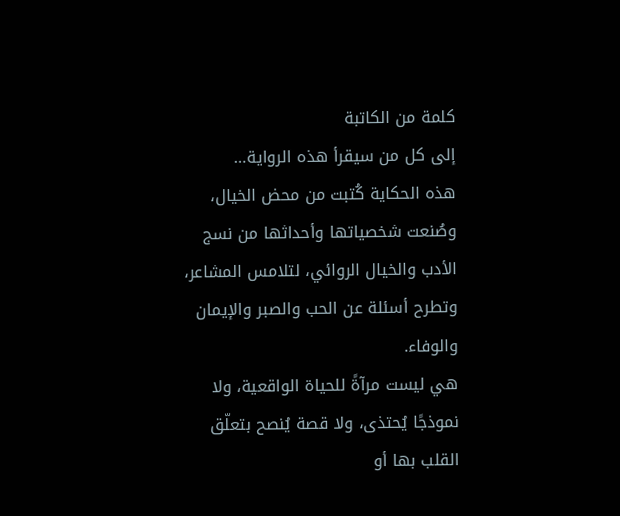كلمة من الكاتبة
إلى كل من سيقرأ هذه الرواية…
هذه الحكاية كُتبت من محض الخيال، وصُنعت شخصياتها وأحداثها من نسج الأدب والخيال الروائي، لتلامس المشاعر، وتطرح أسئلة عن الحب والصبر والإيمان والوفاء.
هي ليست مرآةً للحياة الواقعية، ولا نموذجًا يُحتذى، ولا قصة يُنصح بتعلّق القلب بها أو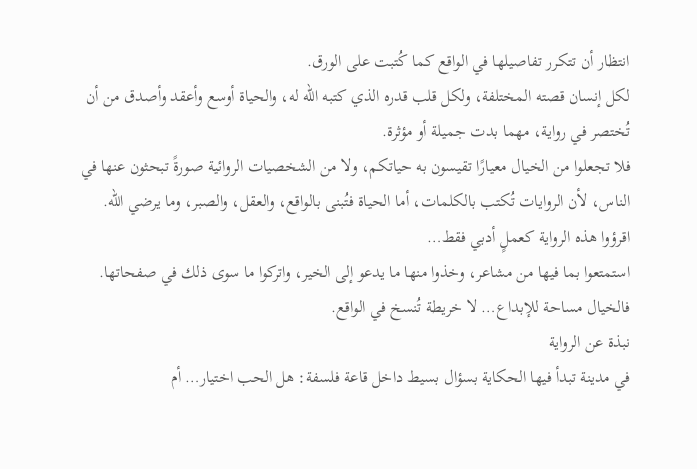انتظار أن تتكرر تفاصيلها في الواقع كما كُتبت على الورق.
لكل إنسان قصته المختلفة، ولكل قلب قدره الذي كتبه الله له، والحياة أوسع وأعقد وأصدق من أن تُختصر في رواية، مهما بدت جميلة أو مؤثرة.
فلا تجعلوا من الخيال معيارًا تقيسون به حياتكم، ولا من الشخصيات الروائية صورةً تبحثون عنها في الناس، لأن الروايات تُكتب بالكلمات، أما الحياة فتُبنى بالواقع، والعقل، والصبر، وما يرضي الله.
اقرؤوا هذه الرواية كعملٍ أدبي فقط…
استمتعوا بما فيها من مشاعر، وخذوا منها ما يدعو إلى الخير، واتركوا ما سوى ذلك في صفحاتها.
فالخيال مساحة للإبداع… لا خريطة تُنسخ في الواقع.
نبذة عن الرواية
في مدينة تبدأ فيها الحكاية بسؤال بسيط داخل قاعة فلسفة: هل الحب اختيار… أم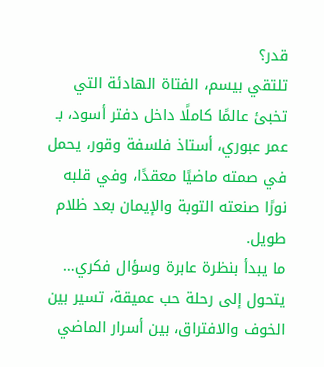قدر؟
تلتقي بيسم، الفتاة الهادئة التي تخبئ عالمًا كاملًا داخل دفتر أسود، بـ عمر عبوري، أستاذ فلسفة وقور، يحمل في صمته ماضيًا معقدًا، وفي قلبه نورًا صنعته التوبة والإيمان بعد ظلام طويل.
ما يبدأ بنظرة عابرة وسؤال فكري… يتحول إلى رحلة حب عميقة، تسير بين الخوف والافتراق، بين أسرار الماضي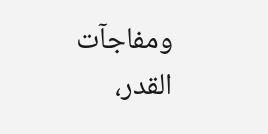ومفاجآت القدر،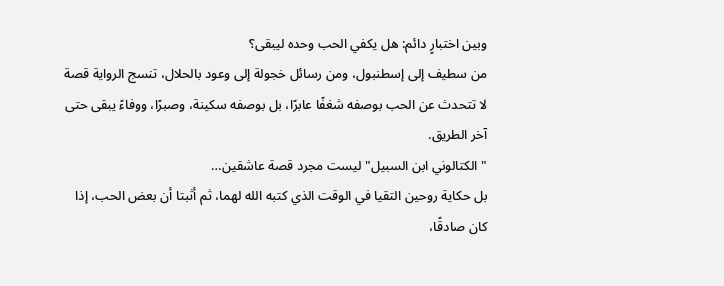وبين اختبارٍ دائم: هل يكفي الحب وحده ليبقى؟
من سطيف إلى إسطنبول، ومن رسائل خجولة إلى وعود بالحلال، تنسج الرواية قصة لا تتحدث عن الحب بوصفه شغفًا عابرًا، بل بوصفه سكينة، وصبرًا، ووفاءً يبقى حتى آخر الطريق.
"الكتالوني ابن السبيل" ليست مجرد قصة عاشقين…
بل حكاية روحين التقيا في الوقت الذي كتبه الله لهما، ثم أثبتا أن بعض الحب، إذا كان صادقًا،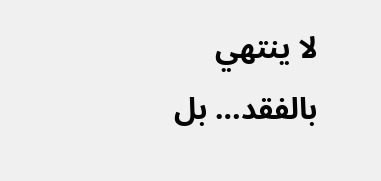لا ينتهي بالفقد… بل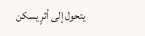يتحول إلى أثرٍ يسكن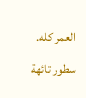العمر كله.
سطور تائهة